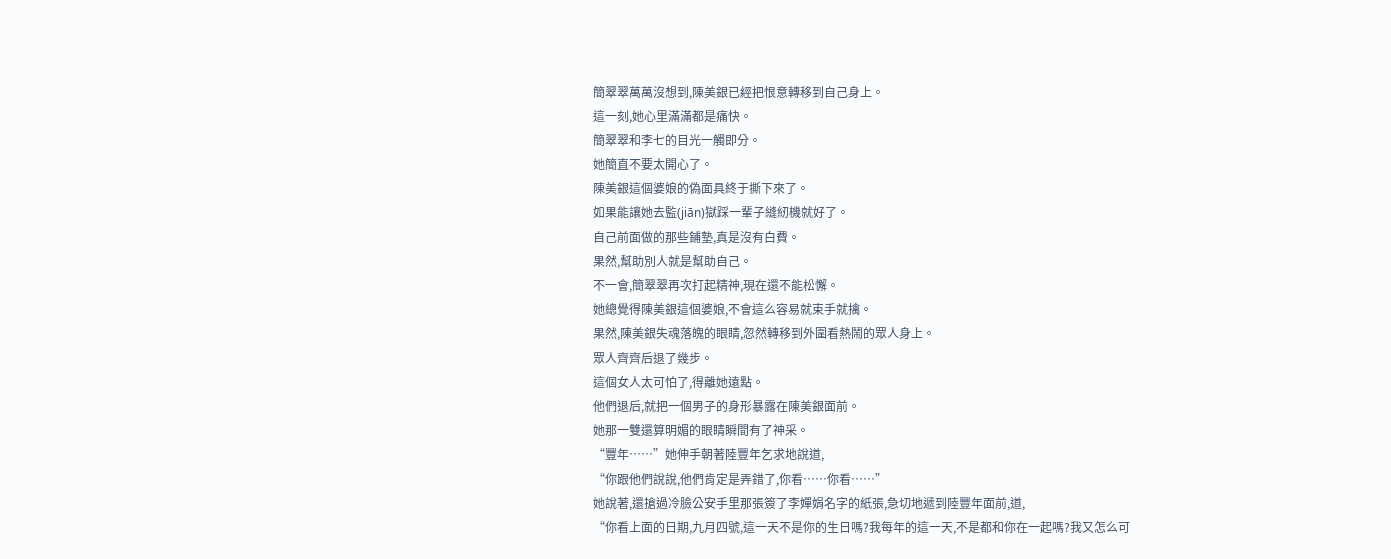簡翠翠萬萬沒想到,陳美銀已經把恨意轉移到自己身上。
這一刻,她心里滿滿都是痛快。
簡翠翠和李七的目光一觸即分。
她簡直不要太開心了。
陳美銀這個婆娘的偽面具終于撕下來了。
如果能讓她去監(jiān)獄踩一輩子縫紉機就好了。
自己前面做的那些鋪墊,真是沒有白費。
果然,幫助別人就是幫助自己。
不一會,簡翠翠再次打起精神,現在還不能松懈。
她總覺得陳美銀這個婆娘,不會這么容易就束手就擒。
果然,陳美銀失魂落魄的眼睛,忽然轉移到外圍看熱鬧的眾人身上。
眾人齊齊后退了幾步。
這個女人太可怕了,得離她遠點。
他們退后,就把一個男子的身形暴露在陳美銀面前。
她那一雙還算明媚的眼睛瞬間有了神采。
“豐年……”她伸手朝著陸豐年乞求地說道,
“你跟他們說說,他們肯定是弄錯了,你看……你看……”
她說著,還搶過冷臉公安手里那張簽了李嬋娟名字的紙張,急切地遞到陸豐年面前,道,
“你看上面的日期,九月四號,這一天不是你的生日嗎?我每年的這一天,不是都和你在一起嗎?我又怎么可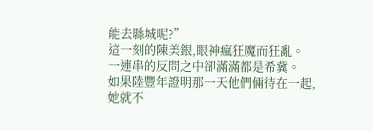能去縣城呢?”
這一刻的陳美銀,眼神瘋狂魔而狂亂。
一連串的反問之中卻滿滿都是希冀。
如果陸豐年證明那一天他們倆待在一起,她就不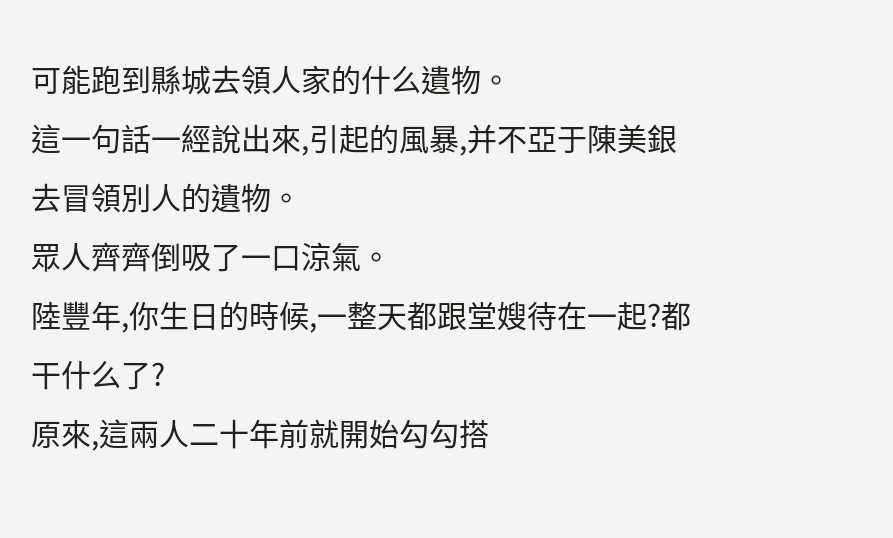可能跑到縣城去領人家的什么遺物。
這一句話一經說出來,引起的風暴,并不亞于陳美銀去冒領別人的遺物。
眾人齊齊倒吸了一口涼氣。
陸豐年,你生日的時候,一整天都跟堂嫂待在一起?都干什么了?
原來,這兩人二十年前就開始勾勾搭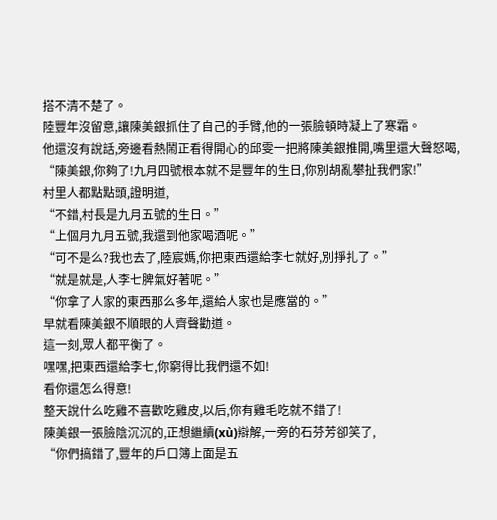搭不清不楚了。
陸豐年沒留意,讓陳美銀抓住了自己的手臂,他的一張臉頓時凝上了寒霜。
他還沒有說話,旁邊看熱鬧正看得開心的邱雯一把將陳美銀推開,嘴里還大聲怒喝,
“陳美銀,你夠了!九月四號根本就不是豐年的生日,你別胡亂攀扯我們家!”
村里人都點點頭,證明道,
“不錯,村長是九月五號的生日。”
“上個月九月五號,我還到他家喝酒呢。”
“可不是么?我也去了,陸宸媽,你把東西還給李七就好,別掙扎了。”
“就是就是,人李七脾氣好著呢。”
“你拿了人家的東西那么多年,還給人家也是應當的。”
早就看陳美銀不順眼的人齊聲勸道。
這一刻,眾人都平衡了。
嘿嘿,把東西還給李七,你窮得比我們還不如!
看你還怎么得意!
整天說什么吃雞不喜歡吃雞皮,以后,你有雞毛吃就不錯了!
陳美銀一張臉陰沉沉的,正想繼續(xù)辯解,一旁的石芬芳卻笑了,
“你們搞錯了,豐年的戶口簿上面是五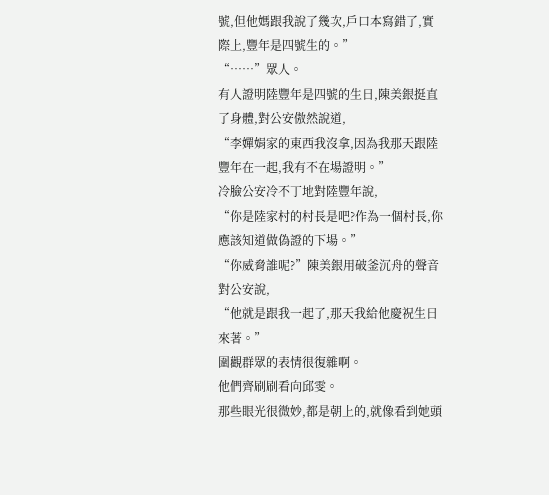號,但他媽跟我說了幾次,戶口本寫錯了,實際上,豐年是四號生的。”
“……”眾人。
有人證明陸豐年是四號的生日,陳美銀挺直了身體,對公安傲然說道,
“李嬋娟家的東西我沒拿,因為我那天跟陸豐年在一起,我有不在場證明。”
冷臉公安冷不丁地對陸豐年說,
“你是陸家村的村長是吧?作為一個村長,你應該知道做偽證的下場。”
“你威脅誰呢?”陳美銀用破釜沉舟的聲音對公安說,
“他就是跟我一起了,那天我給他慶祝生日來著。”
圍觀群眾的表情很復雜啊。
他們齊刷刷看向邱雯。
那些眼光很微妙,都是朝上的,就像看到她頭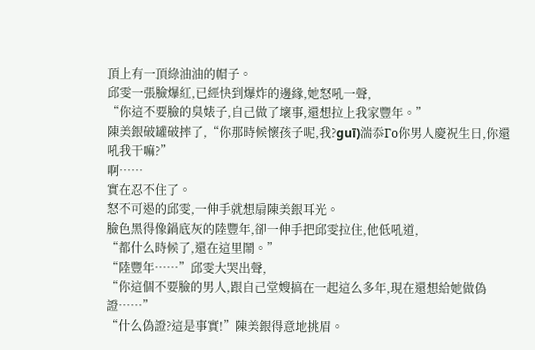頂上有一頂綠油油的帽子。
邱雯一張臉爆紅,已經快到爆炸的邊緣,她怒吼一聲,
“你這不要臉的臭婊子,自己做了壞事,還想拉上我家豐年。”
陳美銀破罐破摔了,“你那時候懷孩子呢,我?guī)湍忝Γo你男人慶祝生日,你還吼我干嘛?”
啊……
實在忍不住了。
怒不可遏的邱雯,一伸手就想扇陳美銀耳光。
臉色黑得像鍋底灰的陸豐年,卻一伸手把邱雯拉住,他低吼道,
“都什么時候了,還在這里鬧。”
“陸豐年……”邱雯大哭出聲,
“你這個不要臉的男人,跟自己堂嫂搞在一起這么多年,現在還想給她做偽證……”
“什么偽證?這是事實!”陳美銀得意地挑眉。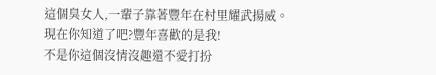這個臭女人,一輩子靠著豐年在村里耀武揚威。
現在你知道了吧?豐年喜歡的是我!
不是你這個沒情沒趣還不愛打扮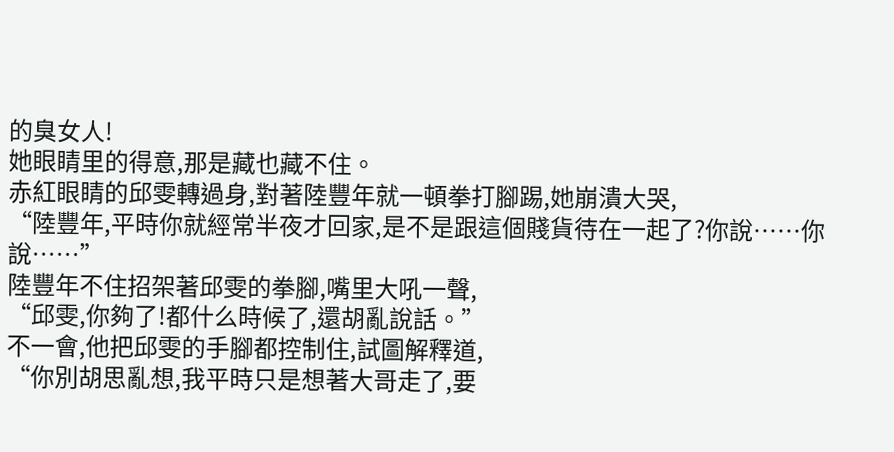的臭女人!
她眼睛里的得意,那是藏也藏不住。
赤紅眼睛的邱雯轉過身,對著陸豐年就一頓拳打腳踢,她崩潰大哭,
“陸豐年,平時你就經常半夜才回家,是不是跟這個賤貨待在一起了?你說……你說……”
陸豐年不住招架著邱雯的拳腳,嘴里大吼一聲,
“邱雯,你夠了!都什么時候了,還胡亂說話。”
不一會,他把邱雯的手腳都控制住,試圖解釋道,
“你別胡思亂想,我平時只是想著大哥走了,要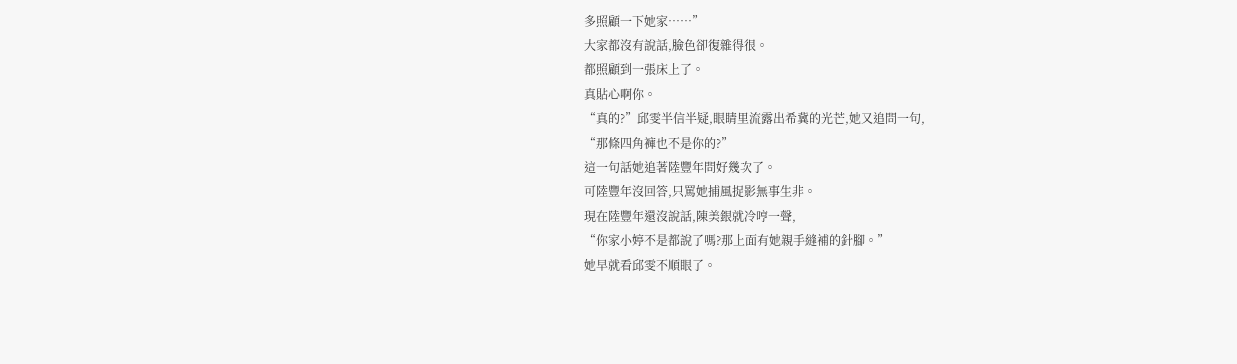多照顧一下她家……”
大家都沒有說話,臉色卻復雜得很。
都照顧到一張床上了。
真貼心啊你。
“真的?”邱雯半信半疑,眼睛里流露出希冀的光芒,她又追問一句,
“那條四角褲也不是你的?”
這一句話她追著陸豐年問好幾次了。
可陸豐年沒回答,只罵她捕風捉影無事生非。
現在陸豐年還沒說話,陳美銀就冷哼一聲,
“你家小婷不是都說了嗎?那上面有她親手縫補的針腳。”
她早就看邱雯不順眼了。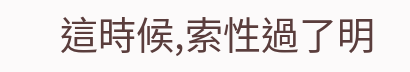這時候,索性過了明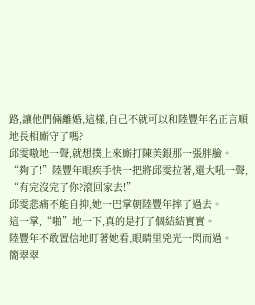路,讓他們倆離婚,這樣,自己不就可以和陸豐年名正言順地長相廝守了嗎?
邱雯嗷地一聲,就想撲上來廝打陳美銀那一張胖臉。
“夠了!”陸豐年眼疾手快一把將邱雯拉著,還大吼一聲,
“有完沒完了你?滾回家去!”
邱雯悲痛不能自抑,她一巴掌朝陸豐年摔了過去。
這一掌,“啪”地一下,真的是打了個結結實實。
陸豐年不敢置信地盯著她看,眼睛里兇光一閃而過。
簡翠翠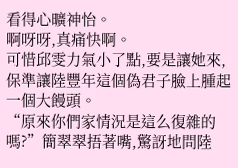看得心曠神怡。
啊呀呀,真痛快啊。
可惜邱雯力氣小了點,要是讓她來,保準讓陸豐年這個偽君子臉上腫起一個大饅頭。
“原來你們家情況是這么復雜的嗎?”簡翠翠捂著嘴,驚訝地問陸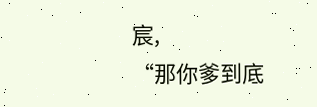宸,
“那你爹到底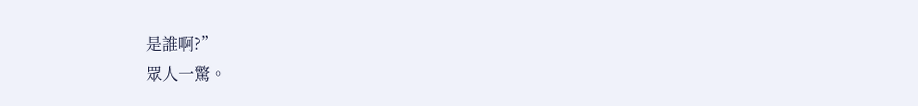是誰啊?”
眾人一驚。